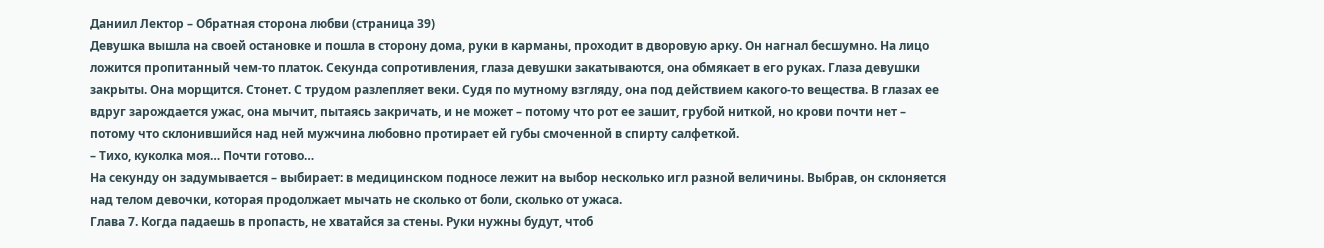Даниил Лектор – Обратная сторона любви (страница 39)
Девушка вышла на своей остановке и пошла в сторону дома, руки в карманы, проходит в дворовую арку. Он нагнал бесшумно. На лицо ложится пропитанный чем-то платок. Секунда сопротивления, глаза девушки закатываются, она обмякает в его руках. Глаза девушки закрыты. Она морщится. Стонет. С трудом разлепляет веки. Судя по мутному взгляду, она под действием какого-то вещества. В глазах ее вдруг зарождается ужас, она мычит, пытаясь закричать, и не может – потому что рот ее зашит, грубой ниткой, но крови почти нет – потому что склонившийся над ней мужчина любовно протирает ей губы смоченной в спирту салфеткой.
– Тихо, куколка моя… Почти готово…
На секунду он задумывается – выбирает: в медицинском подносе лежит на выбор несколько игл разной величины. Выбрав, он склоняется над телом девочки, которая продолжает мычать не сколько от боли, сколько от ужаса.
Глава 7. Когда падаешь в пропасть, не хватайся за стены. Руки нужны будут, чтоб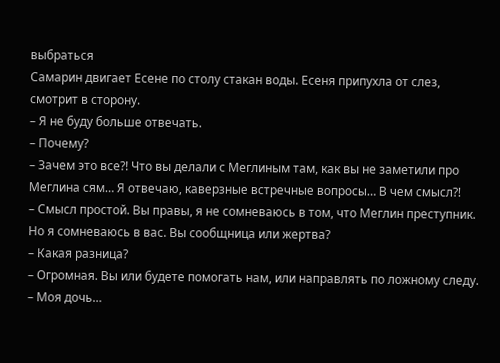выбраться
Самарин двигает Есене по столу стакан воды. Есеня припухла от слез, смотрит в сторону.
– Я не буду больше отвечать.
– Почему?
– Зачем это все?! Что вы делали с Меглиным там, как вы не заметили про Меглина сям… Я отвечаю, каверзные встречные вопросы… В чем смысл?!
– Смысл простой. Вы правы, я не сомневаюсь в том, что Меглин преступник. Но я сомневаюсь в вас. Вы сообщница или жертва?
– Какая разница?
– Огромная. Вы или будете помогать нам, или направлять по ложному следу.
– Моя дочь…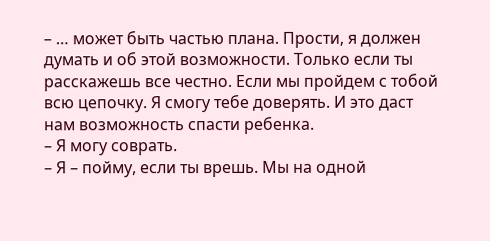– … может быть частью плана. Прости, я должен думать и об этой возможности. Только если ты расскажешь все честно. Если мы пройдем с тобой всю цепочку. Я смогу тебе доверять. И это даст нам возможность спасти ребенка.
– Я могу соврать.
– Я – пойму, если ты врешь. Мы на одной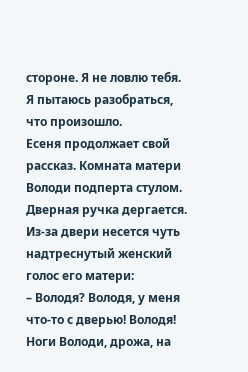стороне. Я не ловлю тебя. Я пытаюсь разобраться, что произошло.
Есеня продолжает свой рассказ. Комната матери Володи подперта стулом. Дверная ручка дергается. Из-за двери несется чуть надтреснутый женский голос его матери:
– Володя? Володя, у меня что-то с дверью! Володя!
Ноги Володи, дрожа, на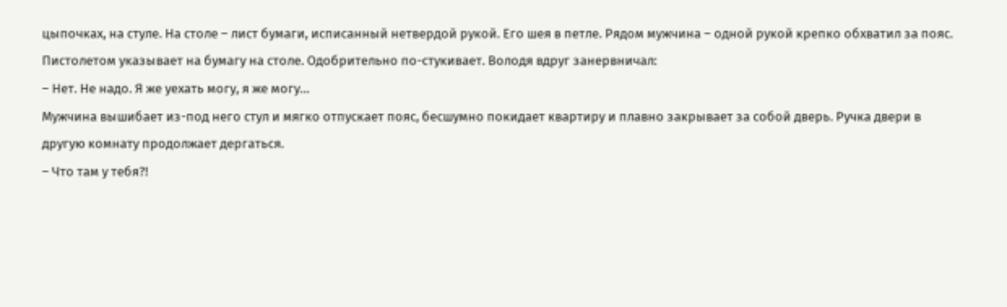цыпочках, на стуле. На столе – лист бумаги, исписанный нетвердой рукой. Его шея в петле. Рядом мужчина – одной рукой крепко обхватил за пояс. Пистолетом указывает на бумагу на столе. Одобрительно по-стукивает. Володя вдруг занервничал:
– Нет. Не надо. Я же уехать могу, я же могу…
Мужчина вышибает из-под него стул и мягко отпускает пояс, бесшумно покидает квартиру и плавно закрывает за собой дверь. Ручка двери в другую комнату продолжает дергаться.
– Что там у тебя?!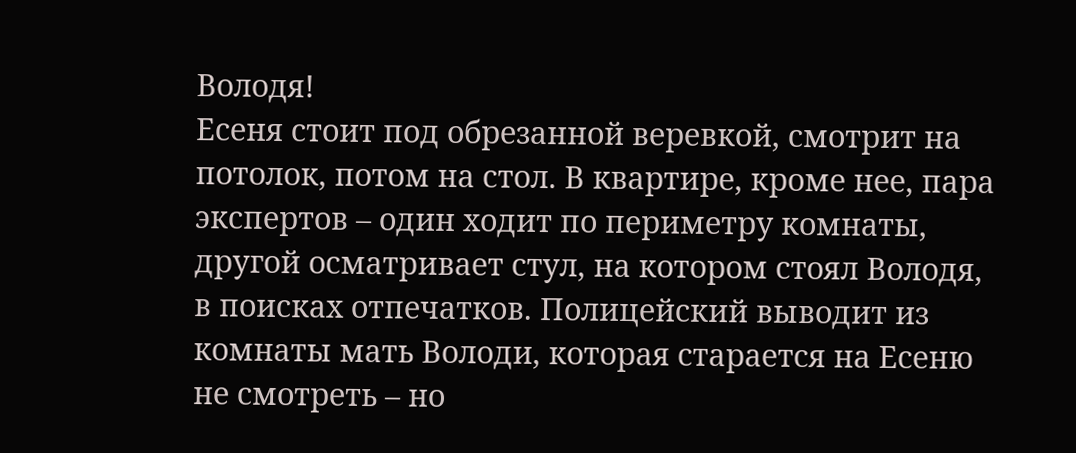Володя!
Есеня стоит под обрезанной веревкой, смотрит на потолок, потом на стол. В квартире, кроме нее, пара экспертов – один ходит по периметру комнаты, другой осматривает стул, на котором стоял Володя, в поисках отпечатков. Полицейский выводит из комнаты мать Володи, которая старается на Есеню не смотреть – но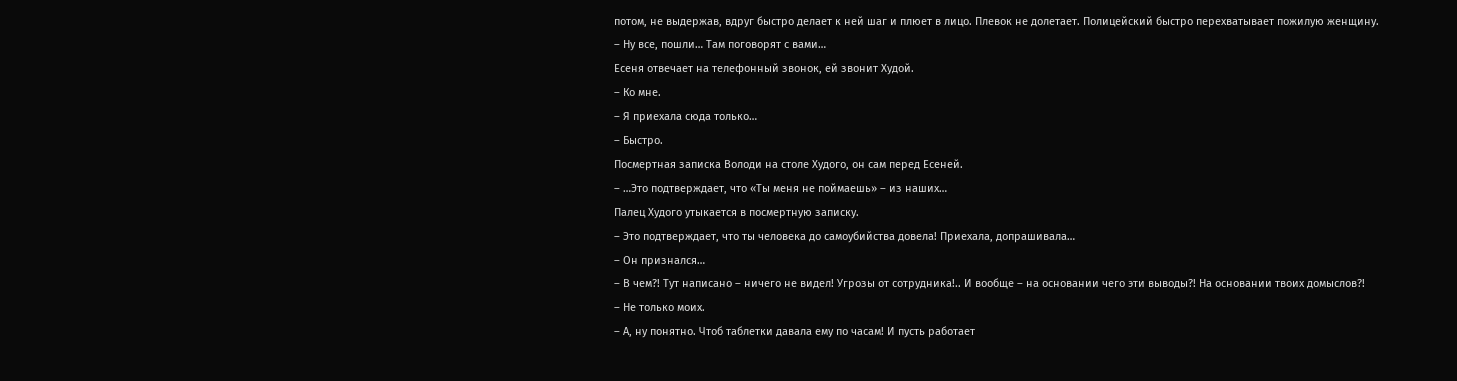потом, не выдержав, вдруг быстро делает к ней шаг и плюет в лицо. Плевок не долетает. Полицейский быстро перехватывает пожилую женщину.
– Ну все, пошли… Там поговорят с вами…
Есеня отвечает на телефонный звонок, ей звонит Худой.
– Ко мне.
– Я приехала сюда только…
– Быстро.
Посмертная записка Володи на столе Худого, он сам перед Есеней.
– …Это подтверждает, что «Ты меня не поймаешь» – из наших…
Палец Худого утыкается в посмертную записку.
– Это подтверждает, что ты человека до самоубийства довела! Приехала, допрашивала…
– Он признался…
– В чем?! Тут написано – ничего не видел! Угрозы от сотрудника!.. И вообще – на основании чего эти выводы?! На основании твоих домыслов?!
– Не только моих.
– А, ну понятно. Чтоб таблетки давала ему по часам! И пусть работает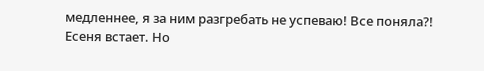медленнее, я за ним разгребать не успеваю! Все поняла?!
Есеня встает. Но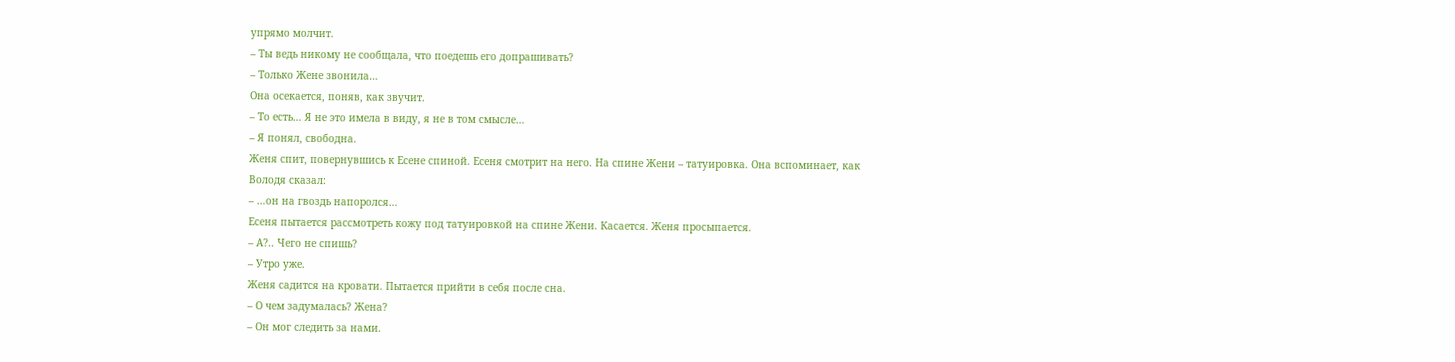упрямо молчит.
– Ты ведь никому не сообщала, что поедешь его допрашивать?
– Только Жене звонила…
Она осекается, поняв, как звучит.
– То есть… Я не это имела в виду, я не в том смысле…
– Я понял, свободна.
Женя спит, повернувшись к Есене спиной. Есеня смотрит на него. На спине Жени – татуировка. Она вспоминает, как Володя сказал:
– …он на гвоздь напоролся…
Есеня пытается рассмотреть кожу под татуировкой на спине Жени. Касается. Женя просыпается.
– А?.. Чего не спишь?
– Утро уже.
Женя садится на кровати. Пытается прийти в себя после сна.
– О чем задумалась? Жена?
– Он мог следить за нами.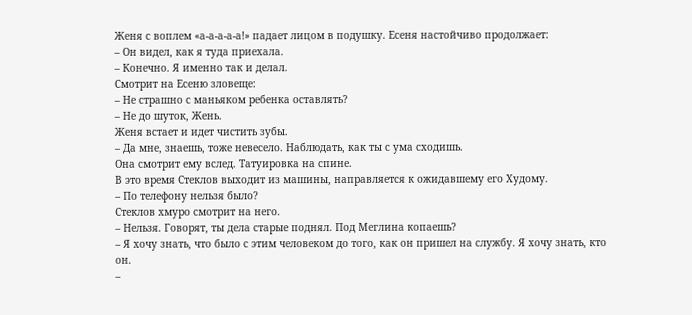Женя с воплем «а-а-а-а-а!» падает лицом в подушку. Есеня настойчиво продолжает:
– Он видел, как я туда приехала.
– Конечно. Я именно так и делал.
Смотрит на Есеню зловеще:
– Не страшно с маньяком ребенка оставлять?
– Не до шуток, Жень.
Женя встает и идет чистить зубы.
– Да мне, знаешь, тоже невесело. Наблюдать, как ты с ума сходишь.
Она смотрит ему вслед. Татуировка на спине.
В это время Стеклов выходит из машины, направляется к ожидавшему его Худому.
– По телефону нельзя было?
Стеклов хмуро смотрит на него.
– Нельзя. Говорят, ты дела старые поднял. Под Меглина копаешь?
– Я хочу знать, что было с этим человеком до того, как он пришел на службу. Я хочу знать, кто он.
–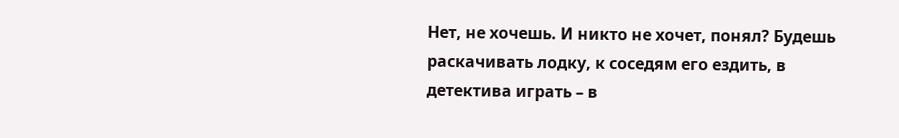Нет, не хочешь. И никто не хочет, понял? Будешь раскачивать лодку, к соседям его ездить, в детектива играть – в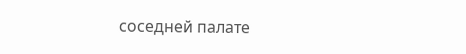соседней палате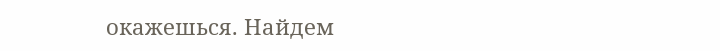окажешься. Найдем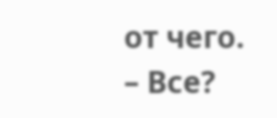от чего.
– Все?